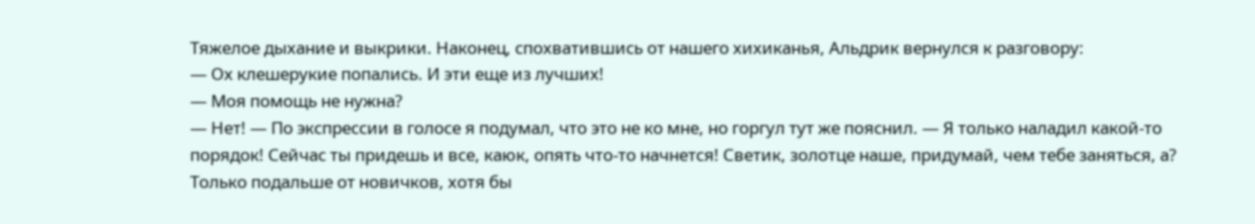Тяжелое дыхание и выкрики. Наконец, спохватившись от нашего хихиканья, Альдрик вернулся к разговору:
— Ох клешерукие попались. И эти еще из лучших!
— Моя помощь не нужна?
— Нет! — По экспрессии в голосе я подумал, что это не ко мне, но горгул тут же пояснил. — Я только наладил какой-то порядок! Сейчас ты придешь и все, каюк, опять что-то начнется! Светик, золотце наше, придумай, чем тебе заняться, а? Только подальше от новичков, хотя бы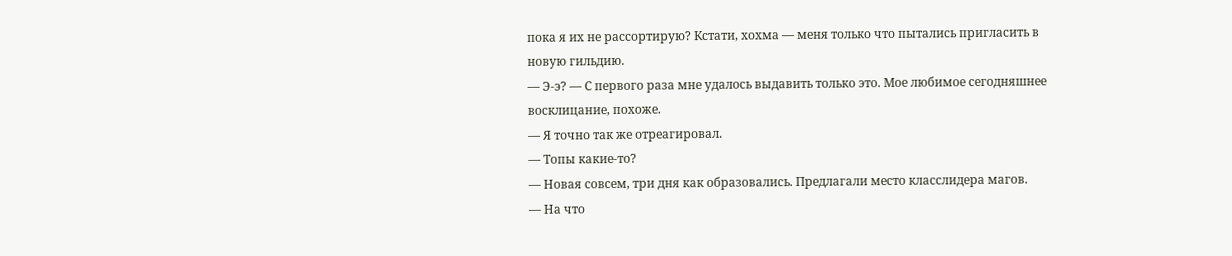пока я их не рассортирую? Кстати, хохма — меня только что пытались пригласить в новую гильдию.
— Э-э? — С первого раза мне удалось выдавить только это. Мое любимое сегодняшнее восклицание, похоже.
— Я точно так же отреагировал.
— Топы какие-то?
— Новая совсем, три дня как образовались. Предлагали место класслидера магов.
— На что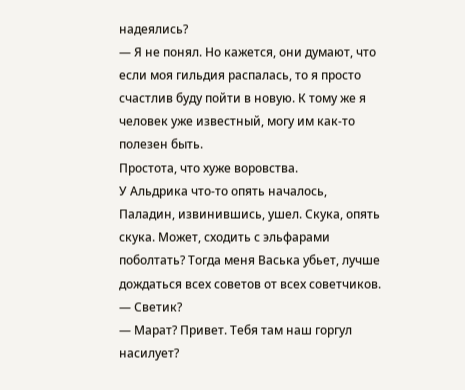надеялись?
— Я не понял. Но кажется, они думают, что если моя гильдия распалась, то я просто счастлив буду пойти в новую. К тому же я человек уже известный, могу им как-то полезен быть.
Простота, что хуже воровства.
У Альдрика что-то опять началось, Паладин, извинившись, ушел. Скука, опять скука. Может, сходить с эльфарами поболтать? Тогда меня Васька убьет, лучше дождаться всех советов от всех советчиков.
— Светик?
— Марат? Привет. Тебя там наш горгул насилует?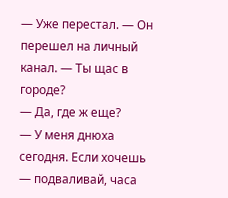— Уже перестал. — Он перешел на личный канал. — Ты щас в городе?
— Да, где ж еще?
— У меня днюха сегодня. Если хочешь — подваливай, часа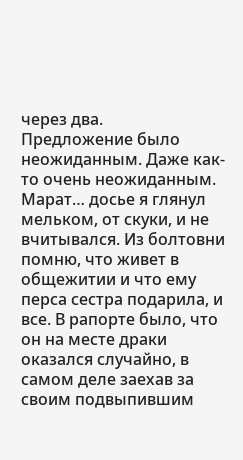через два.
Предложение было неожиданным. Даже как-то очень неожиданным.
Марат… досье я глянул мельком, от скуки, и не вчитывался. Из болтовни помню, что живет в общежитии и что ему перса сестра подарила, и все. В рапорте было, что он на месте драки оказался случайно, в самом деле заехав за своим подвыпившим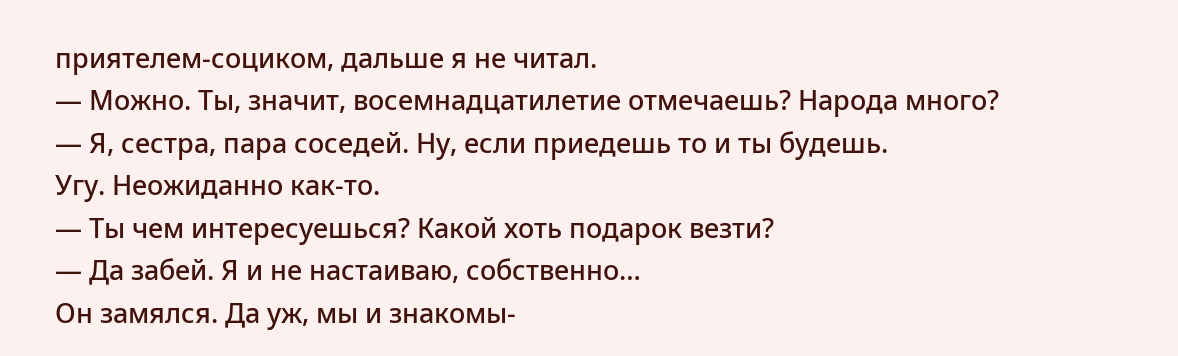приятелем-социком, дальше я не читал.
— Можно. Ты, значит, восемнадцатилетие отмечаешь? Народа много?
— Я, сестра, пара соседей. Ну, если приедешь то и ты будешь.
Угу. Неожиданно как-то.
— Ты чем интересуешься? Какой хоть подарок везти?
— Да забей. Я и не настаиваю, собственно…
Он замялся. Да уж, мы и знакомы-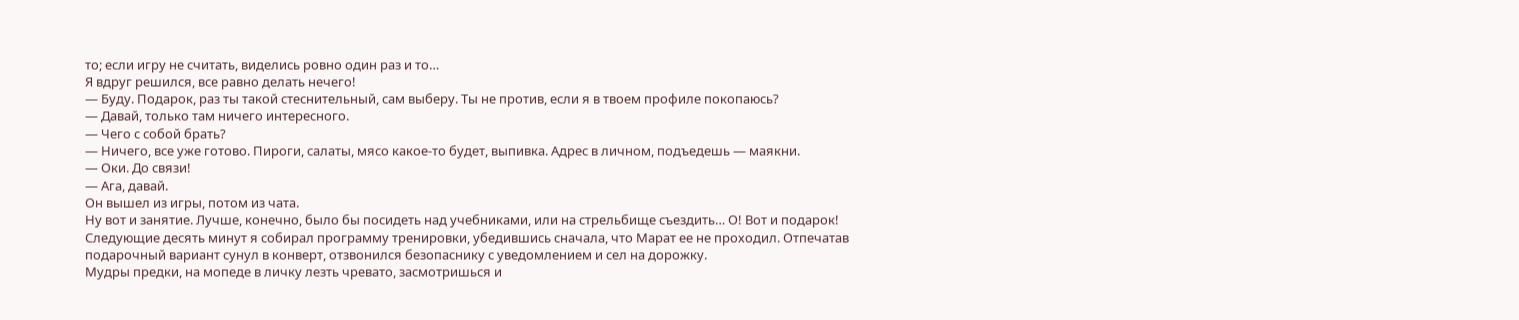то; если игру не считать, виделись ровно один раз и то…
Я вдруг решился, все равно делать нечего!
— Буду. Подарок, раз ты такой стеснительный, сам выберу. Ты не против, если я в твоем профиле покопаюсь?
— Давай, только там ничего интересного.
— Чего с собой брать?
— Ничего, все уже готово. Пироги, салаты, мясо какое-то будет, выпивка. Адрес в личном, подъедешь — маякни.
— Оки. До связи!
— Ага, давай.
Он вышел из игры, потом из чата.
Ну вот и занятие. Лучше, конечно, было бы посидеть над учебниками, или на стрельбище съездить… О! Вот и подарок!
Следующие десять минут я собирал программу тренировки, убедившись сначала, что Марат ее не проходил. Отпечатав подарочный вариант сунул в конверт, отзвонился безопаснику с уведомлением и сел на дорожку.
Мудры предки, на мопеде в личку лезть чревато, засмотришься и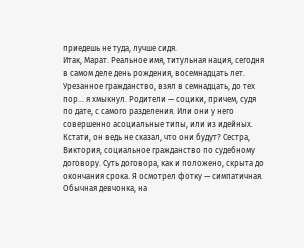приедешь не туда, лучше сидя.
Итак, Марат. Реальное имя, титульная нация, сегодня в самом деле день рождения, восемнадцать лет. Урезанное гражданство, взял в семнадцать, до тех пор… я хмыкнул. Родители — социки, причем, судя по дате, с самого разделения. Или они у него совершенно асоциальные типы, или из идейных. Кстати, он ведь не сказал, что они будут? Сестра, Виктория, социальное гражданство по судебному договору. Суть договора, как и положено, скрыта до окончания срока. Я осмотрел фотку — симпатичная. Обычная девчонка, на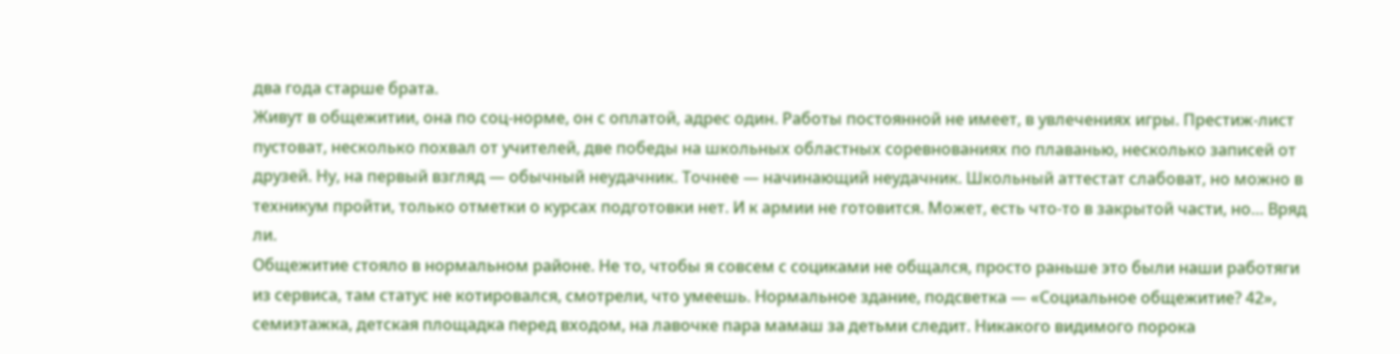два года старше брата.
Живут в общежитии, она по соц-норме, он с оплатой, адрес один. Работы постоянной не имеет, в увлечениях игры. Престиж-лист пустоват, несколько похвал от учителей, две победы на школьных областных соревнованиях по плаванью, несколько записей от друзей. Ну, на первый взгляд — обычный неудачник. Точнее — начинающий неудачник. Школьный аттестат слабоват, но можно в техникум пройти, только отметки о курсах подготовки нет. И к армии не готовится. Может, есть что-то в закрытой части, но… Вряд ли.
Общежитие стояло в нормальном районе. Не то, чтобы я совсем с социками не общался, просто раньше это были наши работяги из сервиса, там статус не котировался, смотрели, что умеешь. Нормальное здание, подсветка — «Социальное общежитие? 42», семиэтажка, детская площадка перед входом, на лавочке пара мамаш за детьми следит. Никакого видимого порока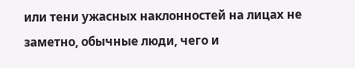или тени ужасных наклонностей на лицах не заметно, обычные люди, чего и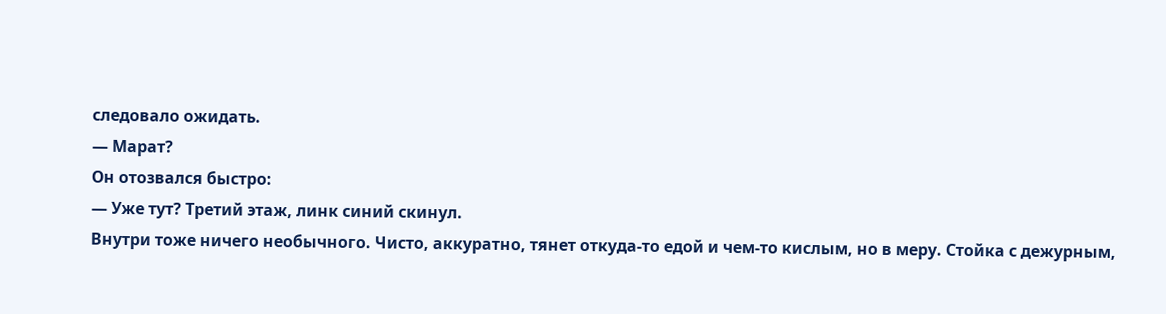следовало ожидать.
— Марат?
Он отозвался быстро:
— Уже тут? Третий этаж, линк синий скинул.
Внутри тоже ничего необычного. Чисто, аккуратно, тянет откуда-то едой и чем-то кислым, но в меру. Стойка с дежурным,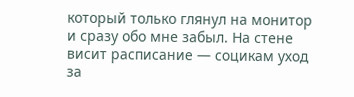который только глянул на монитор и сразу обо мне забыл. На стене висит расписание — социкам уход за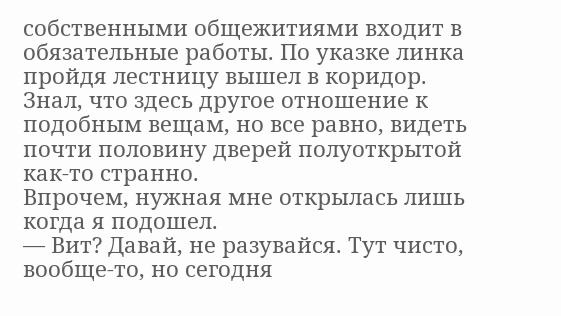собственными общежитиями входит в обязательные работы. По указке линка пройдя лестницу вышел в коридор. Знал, что здесь другое отношение к подобным вещам, но все равно, видеть почти половину дверей полуоткрытой как-то странно.
Впрочем, нужная мне открылась лишь когда я подошел.
— Вит? Давай, не разувайся. Тут чисто, вообще-то, но сегодня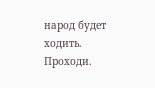народ будет ходить. Проходи.